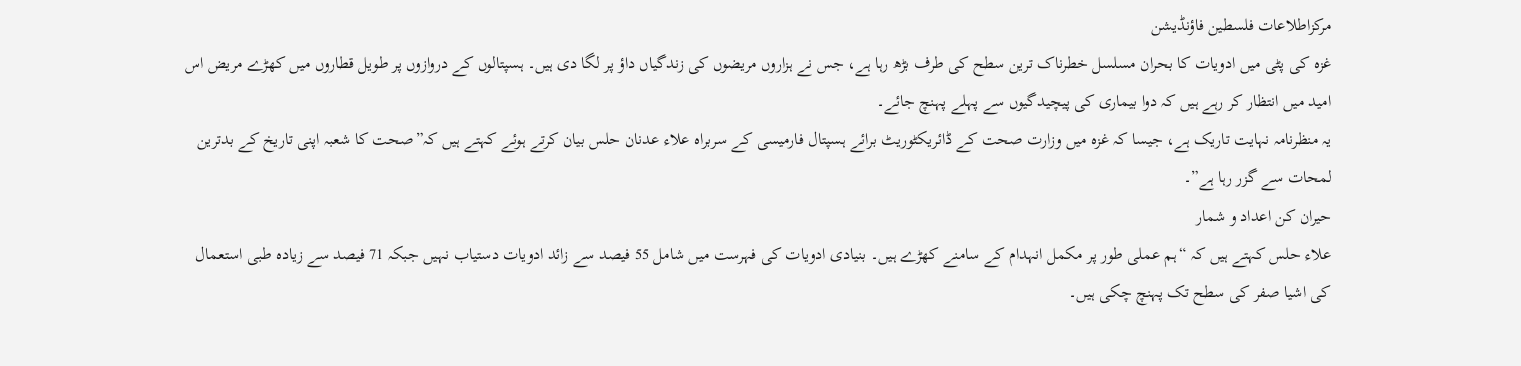مرکزاطلاعات فلسطین فاؤنڈیشن
غزہ کی پٹی میں ادویات کا بحران مسلسل خطرناک ترین سطح کی طرف بڑھ رہا ہے، جس نے ہزاروں مریضوں کی زندگیاں داؤ پر لگا دی ہیں۔ ہسپتالوں کے دروازوں پر طویل قطاروں میں کھڑے مریض اس امید میں انتظار کر رہے ہیں کہ دوا بیماری کی پیچیدگیوں سے پہلے پہنچ جائے۔
یہ منظرنامہ نہایت تاریک ہے، جیسا کہ غزہ میں وزارت صحت کے ڈائریکٹوریٹ برائے ہسپتال فارمیسی کے سربراہ علاء عدنان حلس بیان کرتے ہوئے کہتے ہیں کہ”صحت کا شعبہ اپنی تاریخ کے بدترین لمحات سے گزر رہا ہے”۔
حیران کن اعداد و شمار
علاء حلس کہتے ہیں کہ “ہم عملی طور پر مکمل انہدام کے سامنے کھڑے ہیں۔ بنیادی ادویات کی فہرست میں شامل 55 فیصد سے زائد ادویات دستیاب نہیں جبکہ 71 فیصد سے زیادہ طبی استعمال کی اشیا صفر کی سطح تک پہنچ چکی ہیں۔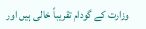وزارت کے گودام تقریباً خالی ہیں اور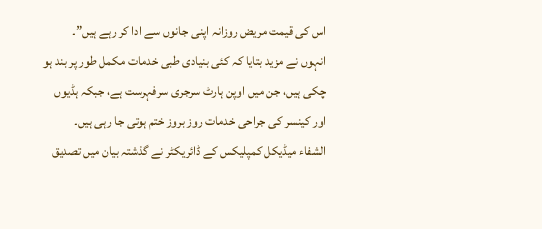اس کی قیمت مریض روزانہ اپنی جانوں سے ادا کر رہے ہیں”۔
انہوں نے مزید بتایا کہ کئی بنیادی طبی خدمات مکمل طور پر بند ہو چکی ہیں، جن میں اوپن ہارٹ سرجری سرفہرست ہے، جبکہ ہڈیوں اور کینسر کی جراحی خدمات روز بروز ختم ہوتی جا رہی ہیں۔
الشفاء میڈیکل کمپلیکس کے ڈائریکٹر نے گذشتہ بیان میں تصدیق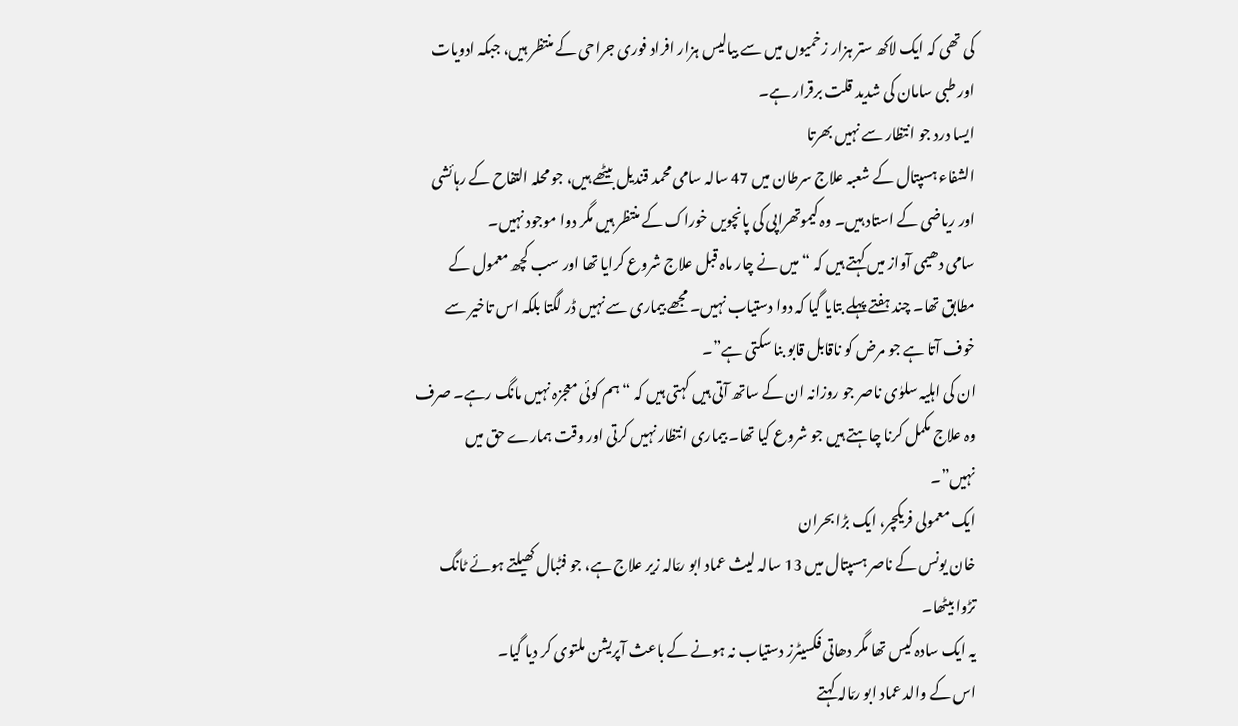کی تھی کہ ایک لاکھ ستر ہزار زخمیوں میں سے بیالیس ہزار افراد فوری جراحی کے منتظر ہیں، جبکہ ادویات اور طبی سامان کی شدید قلت برقرار ہے۔
ایسا درد جو انتظار سے نہیں بھرتا
الشفاء ہسپتال کے شعبہ علاج سرطان میں 47 سالہ سامی محمد قندیل بیٹھے ہیں، جو محلہ التفاح کے رہائشی اور ریاضی کے استاد ہیں۔ وہ کیموتھراپی کی پانچویں خوراک کے منتظر ہیں مگر دوا موجود نہیں۔
سامی دھیمی آواز میں کہتے ہیں کہ “میں نے چار ماہ قبل علاج شروع کرایا تھا اور سب کچھ معمول کے مطابق تھا۔ چند ہفتے پہلے بتایا گیا کہ دوا دستیاب نہیں۔ مجھے بیماری سے نہیں ڈر لگتا بلکہ اس تاخیر سے خوف آتا ہے جو مرض کو ناقابل قابو بنا سکتی ہے”۔
ان کی اہلیہ سلوٰی ناصر جو روزانہ ان کے ساتھ آتی ہیں کہتی ہیں کہ “ہم کوئی معجزہ نہیں مانگ رہے۔ صرف وہ علاج مکمل کرنا چاہتے ہیں جو شروع کیا تھا۔ بیماری انتظار نہیں کرتی اور وقت ہمارے حق میں نہیں”۔
ایک معمولی فریکچر، ایک بڑا بحران
خان یونس کے ناصر ہسپتال میں 13 سالہ لیث عماد ابو رمّالہ زیر علاج ہے، جو فٹبال کھیلتے ہوئے ٹانگ تڑوا بیٹھا۔
یہ ایک سادہ کیس تھا مگر دھاتی فکسیٹرز دستیاب نہ ہونے کے باعث آپریشن ملتوی کر دیا گیا۔
اس کے والد عماد ابو رمّالہ کہتے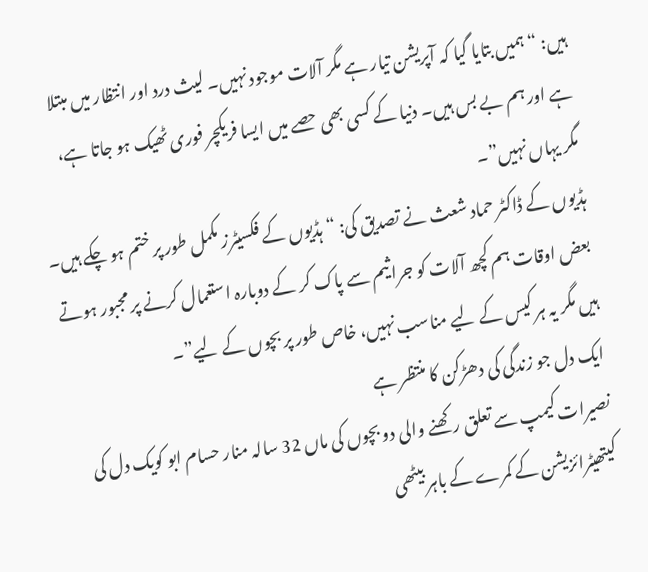ہیں: “ہمیں بتایا گیا کہ آپریشن تیار ہے مگر آلات موجود نہیں۔ لیث درد اور انتظار میں مبتلا ہے اور ہم بے بس ہیں۔ دنیا کے کسی بھی حصے میں ایسا فریکچر فوری ٹھیک ہو جاتا ہے، مگر یہاں نہیں”۔
ہڈیوں کے ڈاکٹر حماد شعث نے تصدیق کی: “ہڈیوں کے فکسیٹرز مکمل طور پر ختم ہو چکے ہیں۔ بعض اوقات ہم کچھ آلات کو جراثیم سے پاک کر کے دوبارہ استعمال کرنے پر مجبور ہوتے ہیں مگر یہ ہر کیس کے لیے مناسب نہیں، خاص طور پر بچوں کے لیے”۔
ایک دل جو زندگی کی دھڑکن کا منتظر ہے
نصیرات کیمپ سے تعلق رکھنے والی دو بچوں کی ماں 32 سالہ منار حسام ابو کویک دل کی کیتھیٹرائزیشن کے کمرے کے باہر بیٹھی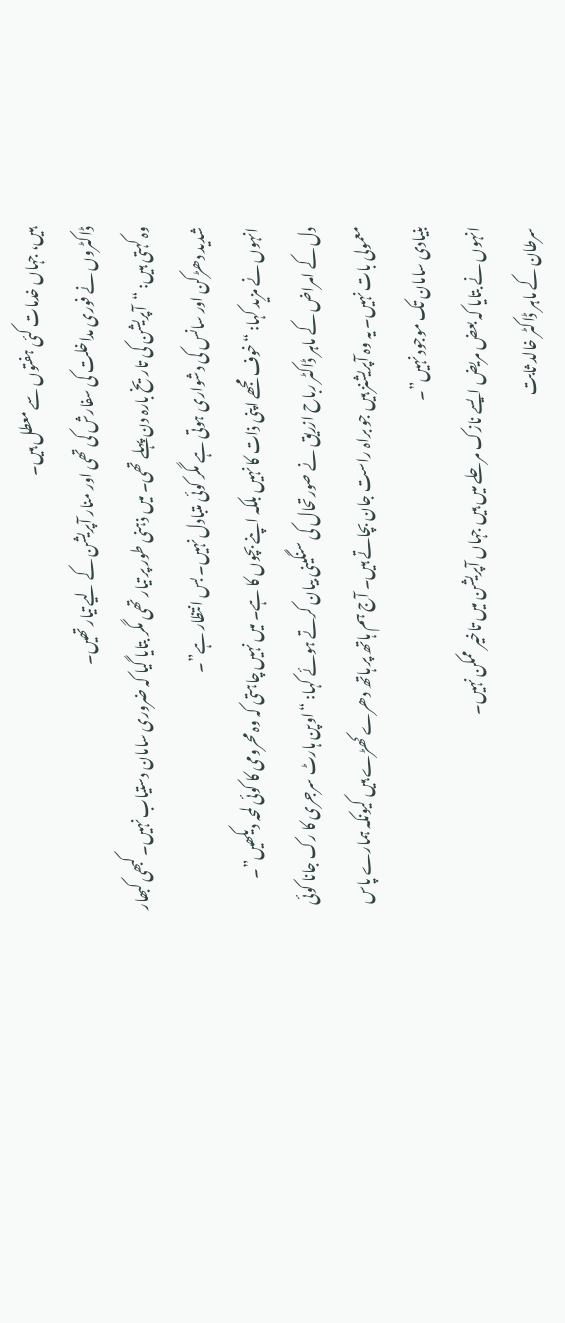ہیں، جہاں خدمات کئی ہفتوں سے معطل ہیں۔
ڈاکٹروں نے فوری مداخلت کی سفارش کی تھی اور منار آپریشن کے لیے تیار تھیں۔
وہ کہتی ہیں: “آپریشن کی تاریخ بارہ دن پہلے تھی۔ میں ذہنی طور پر تیار تھی مگر بتایا گیا کہ ضروری سامان دستیاب نہیں۔ کبھی کبھار شدید دھڑکن اور سانس کی دشواری ہوتی ہے مگر کوئی متبادل نہیں۔ بس انتظار ہے”۔
انہوں نے مزید کہا: “خوف مجھے اپنی ذات کا نہیں بلکہ اپنے بچوں کا ہے۔ میں نہیں چاہتی کہ وہ محرومی کا کوئی لمحہ دیکھیں”۔
دل کے امراض کے ماہر ڈاکٹر رباح ازریق نے صورتحال کی سنگینی بیان کرتے ہوئے کہا: “اوپن ہارٹ سرجری کا رک جانا کوئی معمولی بات نہیں۔ یہ وہ آپریشنز ہیں جو براہ راست جان بچاتے ہیں۔ آج ہم ہاتھ پر ہاتھ دھرے کھڑے ہیں کیونکہ ہمارے پاس بنیادی سامان تک موجود نہیں”۔
انہوں نے بتایا کہ بعض مریض ایسے نازک مرحلے میں ہیں جہاں آپریشن میں تاخیر ممکن نہیں۔
سرطان کے ماہر ڈاکٹر خالد ثابت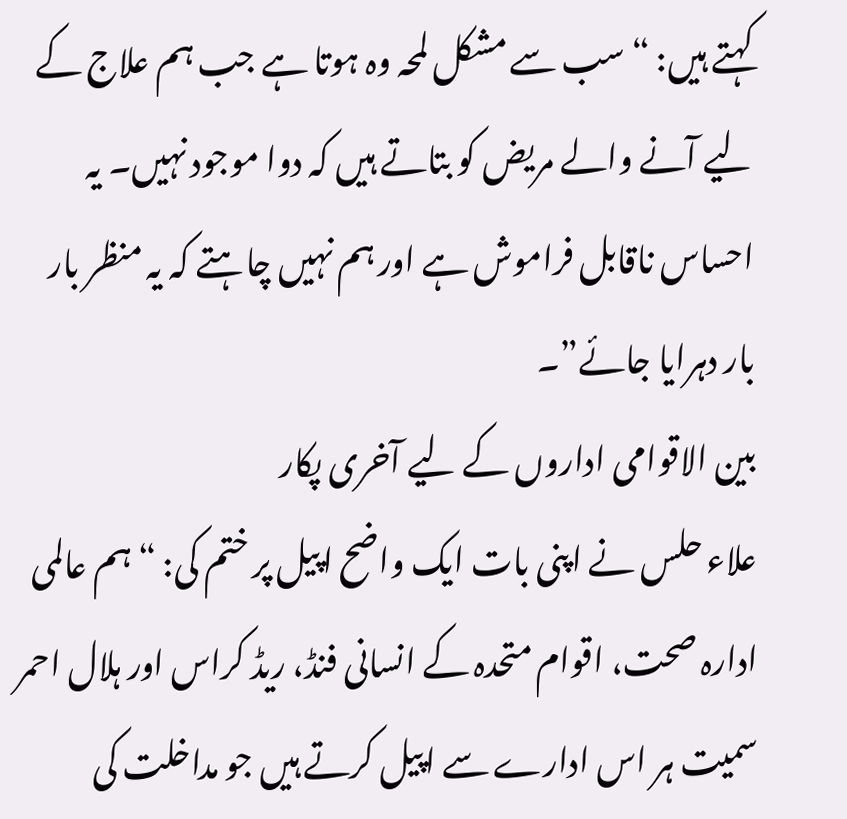کہتے ہیں: “سب سے مشکل لمحہ وہ ہوتا ہے جب ہم علاج کے لیے آنے والے مریض کو بتاتے ہیں کہ دوا موجود نہیں۔ یہ احساس ناقابل فراموش ہے اور ہم نہیں چاہتے کہ یہ منظر بار بار دہرایا جائے”۔
بین الاقوامی اداروں کے لیے آخری پکار
علاء حلس نے اپنی بات ایک واضح اپیل پر ختم کی: “ہم عالمی ادارہ صحت، اقوام متحدہ کے انسانی فنڈ، ریڈ کراس اور ہلال احمر سمیت ہر اس ادارے سے اپیل کرتے ہیں جو مداخلت کی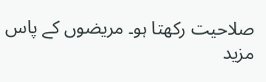صلاحیت رکھتا ہو۔ مریضوں کے پاس مزید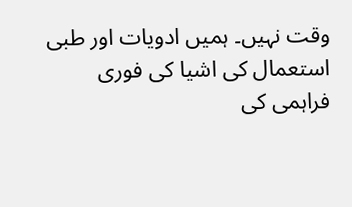وقت نہیں۔ ہمیں ادویات اور طبی استعمال کی اشیا کی فوری فراہمی کی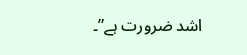اشد ضرورت ہے”۔